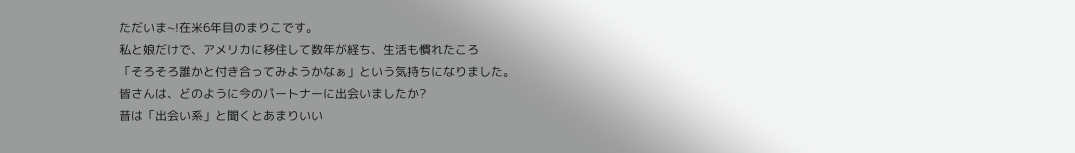ただいま~!在米6年目のまりこです。
私と娘だけで、アメリカに移住して数年が経ち、生活も慣れたころ
「そろそろ誰かと付き合ってみようかなぁ」という気持ちになりました。
皆さんは、どのように今のパートナーに出会いましたか?
昔は「出会い系」と聞くとあまりいい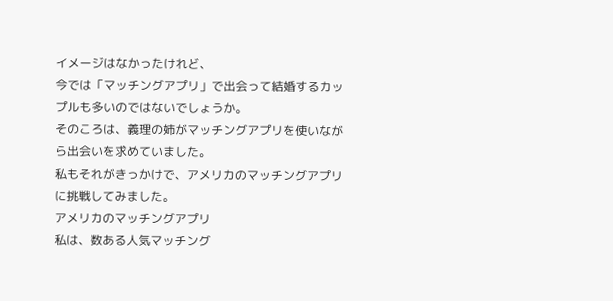イメージはなかったけれど、
今では「マッチングアプリ」で出会って結婚するカップルも多いのではないでしょうか。
そのころは、義理の姉がマッチングアプリを使いながら出会いを求めていました。
私もそれがきっかけで、アメリカのマッチングアプリに挑戦してみました。
アメリカのマッチングアプリ
私は、数ある人気マッチング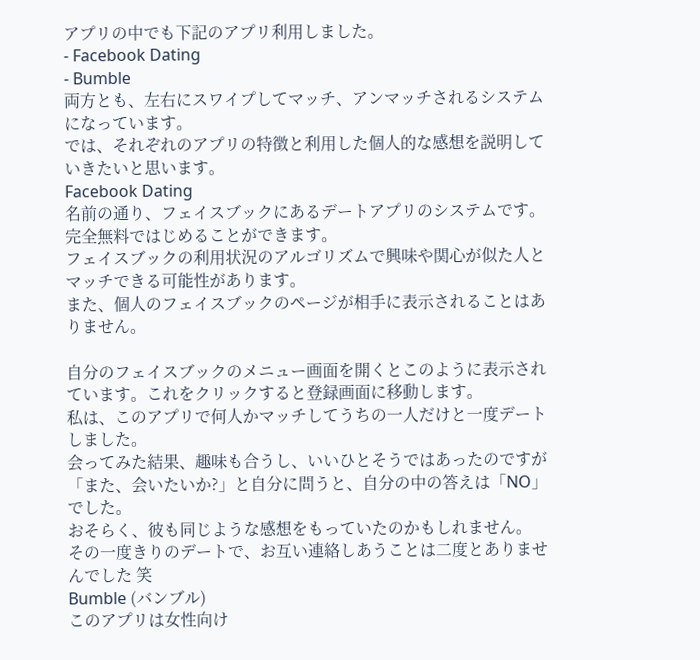アプリの中でも下記のアプリ利用しました。
- Facebook Dating
- Bumble
両方とも、左右にスワイプしてマッチ、アンマッチされるシステムになっています。
では、それぞれのアプリの特徴と利用した個人的な感想を説明していきたいと思います。
Facebook Dating
名前の通り、フェイスブックにあるデートアプリのシステムです。
完全無料ではじめることができます。
フェイスブックの利用状況のアルゴリズムで興味や関心が似た人とマッチできる可能性があります。
また、個人のフェイスブックのページが相手に表示されることはありません。

自分のフェイスブックのメニュー画面を開くとこのように表示されています。これをクリックすると登録画面に移動します。
私は、このアプリで何人かマッチしてうちの一人だけと一度デートしました。
会ってみた結果、趣味も合うし、いいひとそうではあったのですが
「また、会いたいか?」と自分に問うと、自分の中の答えは「NO」でした。
おそらく、彼も同じような感想をもっていたのかもしれません。
その一度きりのデートで、お互い連絡しあうことは二度とありませんでした 笑
Bumble (バンブル)
このアプリは女性向け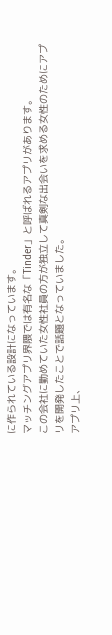に作られている設計になっています。
マッチングアプリ界隈では有名な「Tinder」と呼ばれるアプリがあります。
この会社に勤めていた女性社員の方が独立して真剣な出会いを求める女性のためにアプリを開発したことで話題となっていました。
アプリ上、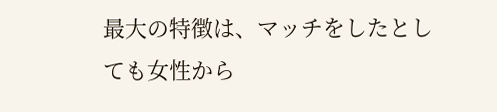最大の特徴は、マッチをしたとしても女性から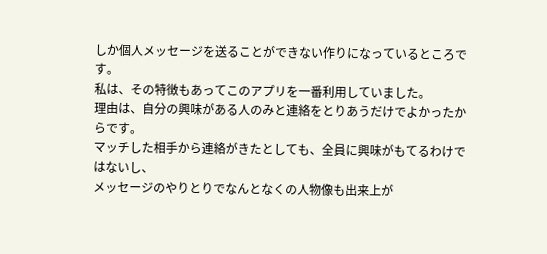しか個人メッセージを送ることができない作りになっているところです。
私は、その特徴もあってこのアプリを一番利用していました。
理由は、自分の興味がある人のみと連絡をとりあうだけでよかったからです。
マッチした相手から連絡がきたとしても、全員に興味がもてるわけではないし、
メッセージのやりとりでなんとなくの人物像も出来上が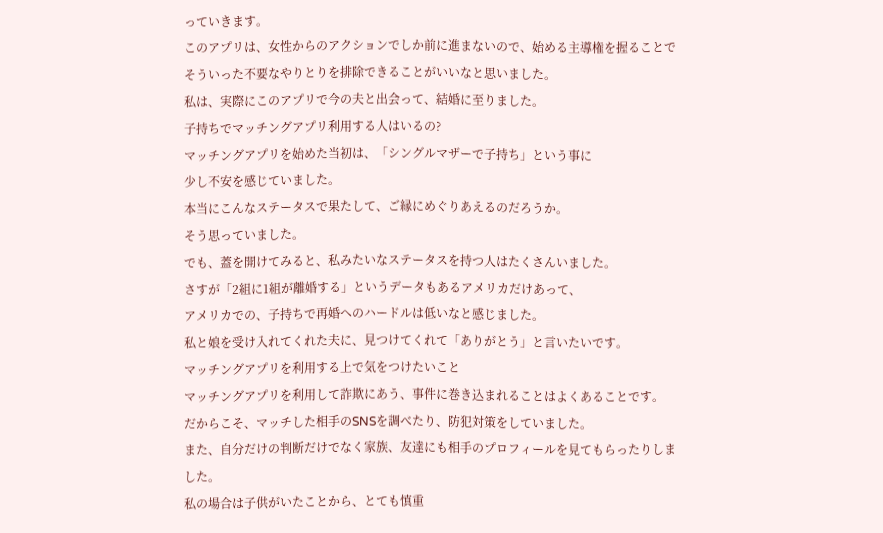っていきます。
このアプリは、女性からのアクションでしか前に進まないので、始める主導権を握ることで
そういった不要なやりとりを排除できることがいいなと思いました。
私は、実際にこのアプリで今の夫と出会って、結婚に至りました。
子持ちでマッチングアプリ利用する人はいるの?
マッチングアプリを始めた当初は、「シングルマザーで子持ち」という事に
少し不安を感じていました。
本当にこんなステータスで果たして、ご縁にめぐりあえるのだろうか。
そう思っていました。
でも、蓋を開けてみると、私みたいなステータスを持つ人はたくさんいました。
さすが「2組に1組が離婚する」というデータもあるアメリカだけあって、
アメリカでの、子持ちで再婚へのハードルは低いなと感じました。
私と娘を受け入れてくれた夫に、見つけてくれて「ありがとう」と言いたいです。
マッチングアプリを利用する上で気をつけたいこと
マッチングアプリを利用して詐欺にあう、事件に巻き込まれることはよくあることです。
だからこそ、マッチした相手のSNSを調べたり、防犯対策をしていました。
また、自分だけの判断だけでなく家族、友達にも相手のプロフィールを見てもらったりしました。
私の場合は子供がいたことから、とても慎重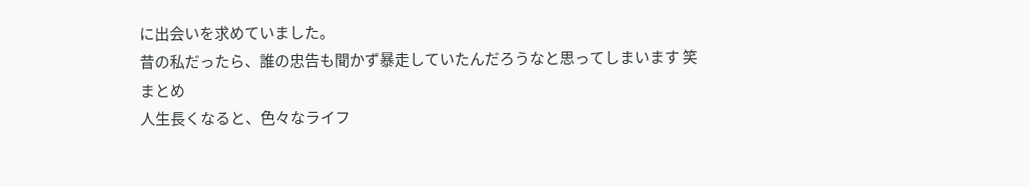に出会いを求めていました。
昔の私だったら、誰の忠告も聞かず暴走していたんだろうなと思ってしまいます 笑
まとめ
人生長くなると、色々なライフ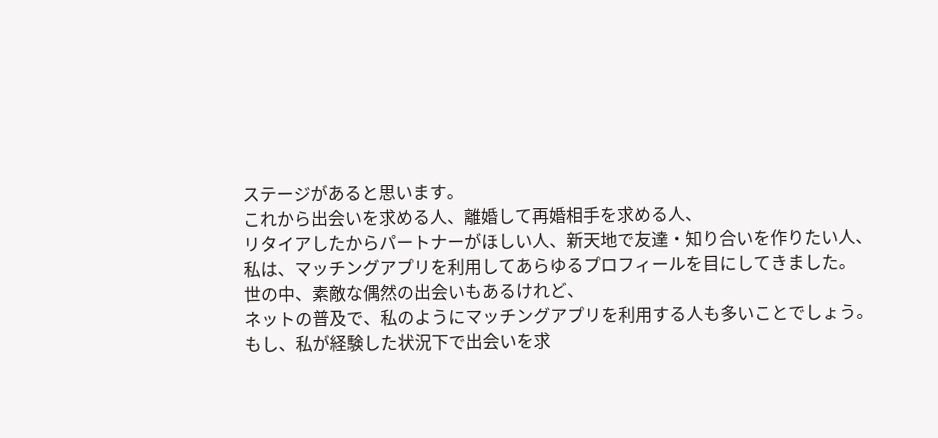ステージがあると思います。
これから出会いを求める人、離婚して再婚相手を求める人、
リタイアしたからパートナーがほしい人、新天地で友達・知り合いを作りたい人、
私は、マッチングアプリを利用してあらゆるプロフィールを目にしてきました。
世の中、素敵な偶然の出会いもあるけれど、
ネットの普及で、私のようにマッチングアプリを利用する人も多いことでしょう。
もし、私が経験した状況下で出会いを求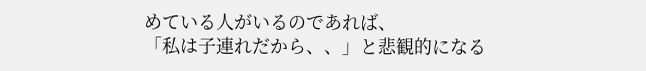めている人がいるのであれば、
「私は子連れだから、、」と悲観的になる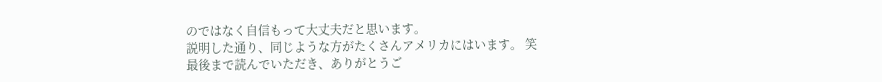のではなく自信もって大丈夫だと思います。
説明した通り、同じような方がたくさんアメリカにはいます。 笑
最後まで読んでいただき、ありがとうご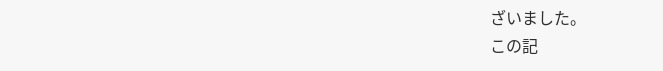ざいました。
この記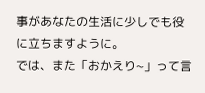事があなたの生活に少しでも役に立ちますように。
では、また「おかえり~」って言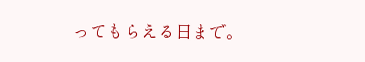ってもらえる日まで。